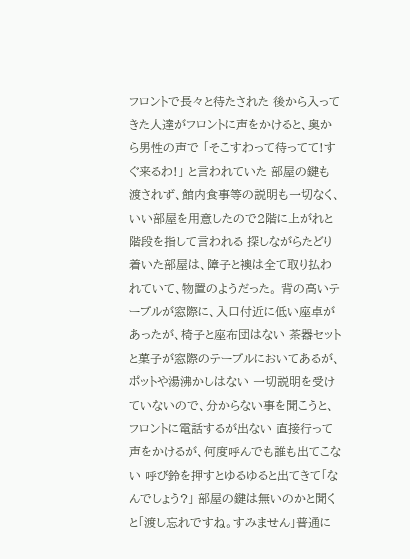フロントで長々と待たされた 後から入ってきた人達がフロントに声をかけると、奥から男性の声で 「そこすわって待ってて!すぐ来るわ!」 と言われていた 部屋の鍵も渡されず、館内食事等の説明も一切なく、いい部屋を用意したので2階に上がれと階段を指して言われる 探しながらたどり着いた部屋は、障子と襖は全て取り払われていて、物置のようだった。 背の高いテーブルが窓際に、入口付近に低い座卓があったが、椅子と座布団はない 茶器セットと菓子が窓際のテーブルにおいてあるが、ポットや湯沸かしはない 一切説明を受けていないので、分からない事を聞こうと、フロントに電話するが出ない 直接行って声をかけるが、何度呼んでも誰も出てこない 呼び鈴を押すとゆるゆると出てきて「なんでしょう?」 部屋の鍵は無いのかと聞くと「渡し忘れですね。すみません」普通に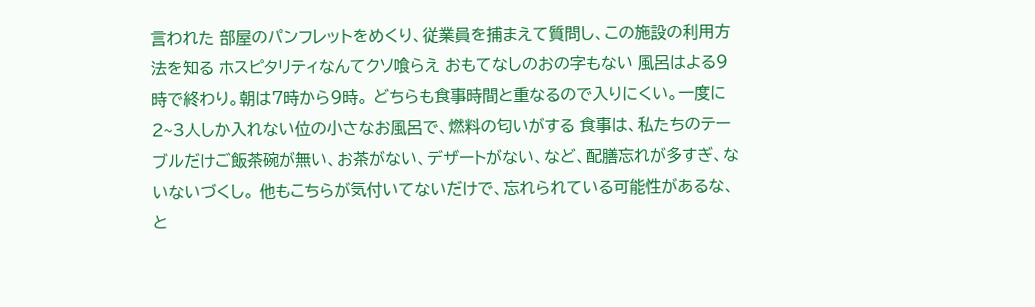言われた 部屋のパンフレットをめくり、従業員を捕まえて質問し、この施設の利用方法を知る ホスピタリティなんてクソ喰らえ おもてなしのおの字もない 風呂はよる9時で終わり。朝は7時から9時。 どちらも食事時間と重なるので入りにくい。一度に2~3人しか入れない位の小さなお風呂で、燃料の匂いがする 食事は、私たちのテーブルだけご飯茶碗が無い、お茶がない、デザートがない、など、配膳忘れが多すぎ、ないないづくし。 他もこちらが気付いてないだけで、忘れられている可能性があるな、と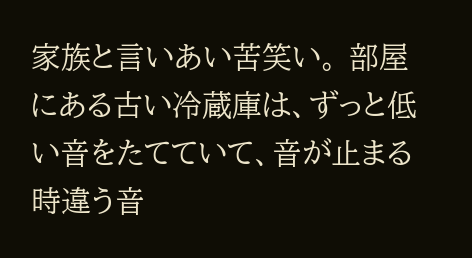家族と言いあい苦笑い。 部屋にある古い冷蔵庫は、ずっと低い音をたてていて、音が止まる時違う音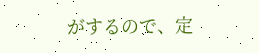がするので、定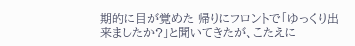期的に目が覚めた 帰りにフロントで「ゆっくり出来ましたか?」と聞いてきたが、こたえに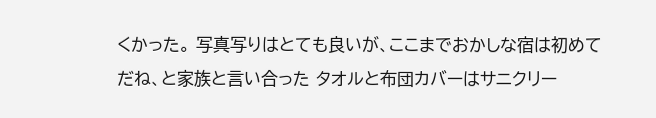くかった。 写真写りはとても良いが、ここまでおかしな宿は初めてだね、と家族と言い合った タオルと布団カバーはサニクリー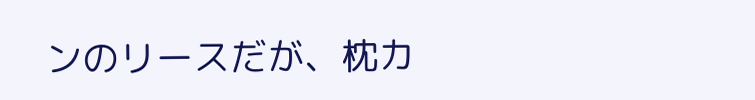ンのリースだが、枕カ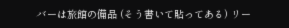バーは旅館の備品 (そう書いて貼ってある) リー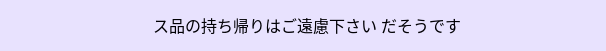ス品の持ち帰りはご遠慮下さい だそうです